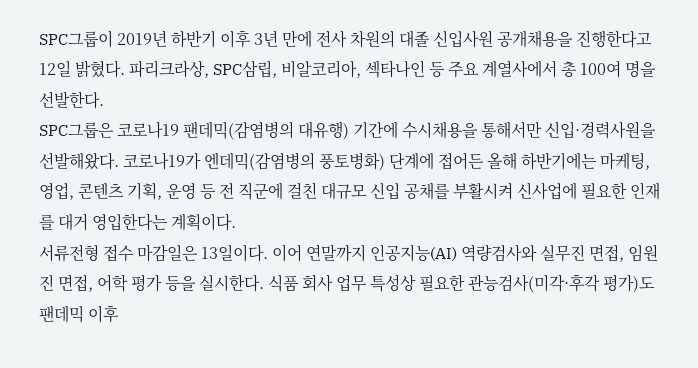SPC그룹이 2019년 하반기 이후 3년 만에 전사 차원의 대졸 신입사원 공개채용을 진행한다고 12일 밝혔다. 파리크라상, SPC삼립, 비알코리아, 섹타나인 등 주요 계열사에서 총 100여 명을 선발한다.
SPC그룹은 코로나19 팬데믹(감염병의 대유행) 기간에 수시채용을 통해서만 신입·경력사원을 선발해왔다. 코로나19가 엔데믹(감염병의 풍토병화) 단계에 접어든 올해 하반기에는 마케팅, 영업, 콘텐츠 기획, 운영 등 전 직군에 걸친 대규모 신입 공채를 부활시켜 신사업에 필요한 인재를 대거 영입한다는 계획이다.
서류전형 접수 마감일은 13일이다. 이어 연말까지 인공지능(AI) 역량검사와 실무진 면접, 임원진 면접, 어학 평가 등을 실시한다. 식품 회사 업무 특성상 필요한 관능검사(미각·후각 평가)도 팬데믹 이후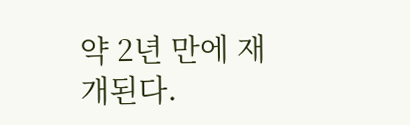약 2년 만에 재개된다.